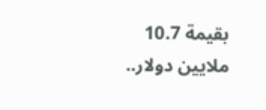بقيمة 10.7 ملايين دولار..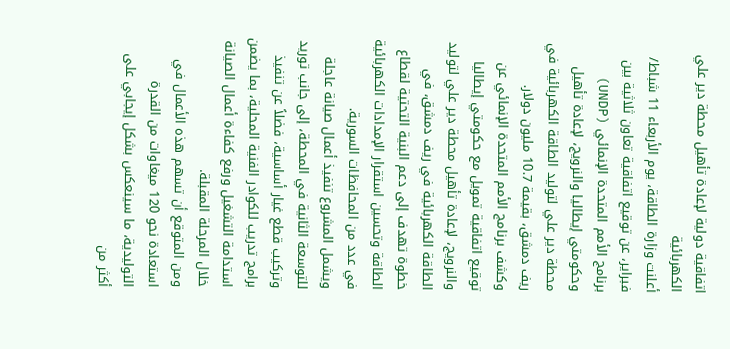اتفاقية دولية لإعادة تأهيل محطة دير علي الكهربائية
أعلنت وزارة الطاقة، يوم الأربعاء 11 شباط/ فبراير، عن توقيع اتفاقية تعاون ثلاثية بين برنامج الأمم المتحدة الإنمائي (UNDP) وحكومتي إيطاليا والنرويج، لإعادة تأهيل محطة دير علي لتوليد الطاقة الكهربائية في ريف دمشق، بقيمة 10.7 مليون دولار.
وكشف برنامج الأمم المتحدة الإنمائي عن توقيع اتفاقية تمويل مع حكومتي إيطاليا والنرويج، لإعادة تأهيل محطة دير علي لتوليد الطاقة الكهربائية في ريف دمشق، في خطوة تهدف إلى دعم البنية التحتية لقطاع الطاقة وتحسين استقرار الإمدادات الكهربائية في عدد من المحافظات السورية.
ويشمل المشروع تنفيذ أعمال صيانة عاجلة للتوسعة الثانية في المحطة، إلى جانب توريد وتركيب قطع غيار أساسية، فضلاً عن تنفيذ برامج تدريب للكوادر الفنية المحلية، بما يضمن استدامة التشغيل ورفع كفاءة أعمال الصيانة خلال المرحلة المقبلة.
ومن المتوقع أن تسهم هذه الأعمال في استعادة نحو 120 ميغاوات من القدرة التوليدية، ما سينعكس بشكل إيجابي على أكثر من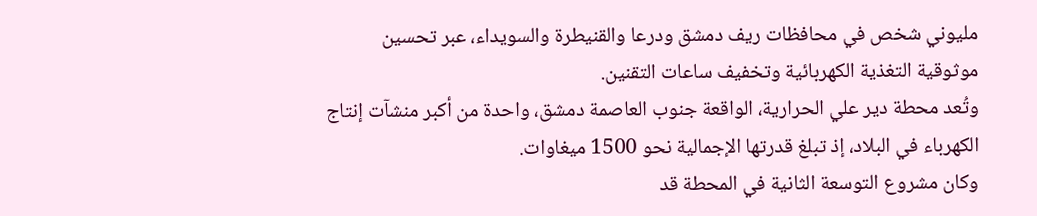مليوني شخص في محافظات ريف دمشق ودرعا والقنيطرة والسويداء، عبر تحسين موثوقية التغذية الكهربائية وتخفيف ساعات التقنين.
وتُعد محطة دير علي الحرارية، الواقعة جنوب العاصمة دمشق، واحدة من أكبر منشآت إنتاج الكهرباء في البلاد، إذ تبلغ قدرتها الإجمالية نحو 1500 ميغاوات.
وكان مشروع التوسعة الثانية في المحطة قد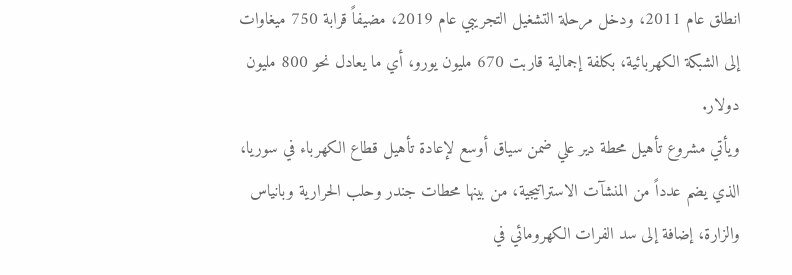انطلق عام 2011، ودخل مرحلة التشغيل التجريبي عام 2019، مضيفاً قرابة 750 ميغاوات إلى الشبكة الكهربائية، بكلفة إجمالية قاربت 670 مليون يورو، أي ما يعادل نحو 800 مليون دولار.
ويأتي مشروع تأهيل محطة دير علي ضمن سياق أوسع لإعادة تأهيل قطاع الكهرباء في سوريا، الذي يضم عدداً من المنشآت الاستراتيجية، من بينها محطات جندر وحلب الحرارية وبانياس والزارة، إضافة إلى سد الفرات الكهرومائي في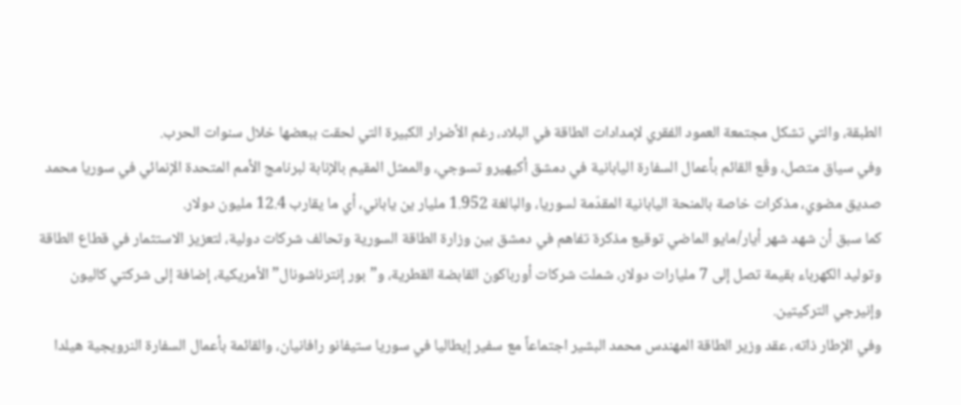الطبقة، والتي تشكل مجتمعة العمود الفقري لإمدادات الطاقة في البلاد، رغم الأضرار الكبيرة التي لحقت ببعضها خلال سنوات الحرب.
وفي سياق متصل، وقّع القائم بأعمال السفارة اليابانية في دمشق أكيهيرو تسوجي، والممثل المقيم بالإنابة لبرنامج الأمم المتحدة الإنمائي في سوريا محمد صديق مضوي، مذكرات خاصة بالمنحة اليابانية المقدّمة لسوريا، والبالغة 1.952 مليار ين ياباني، أي ما يقارب 12.4 مليون دولار.
كما سبق أن شهد شهر أيار/مايو الماضي توقيع مذكرة تفاهم في دمشق بين وزارة الطاقة السورية وتحالف شركات دولية، لتعزيز الاستثمار في قطاع الطاقة وتوليد الكهرباء بقيمة تصل إلى 7 مليارات دولار، شملت شركات أورباكون القابضة القطرية، و”بور إنترناشونال” الأمريكية، إضافة إلى شركتي كاليون وإنيرجي التركيتين.
وفي الإطار ذاته، عقد وزير الطاقة المهندس محمد البشير اجتماعاً مع سفير إيطاليا في سوريا ستيفانو رافانيان، والقائمة بأعمال السفارة النرويجية هيلدا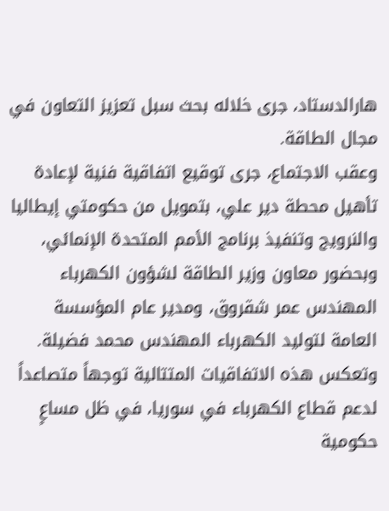هارالدستاد، جرى خلاله بحث سبل تعزيز التعاون في مجال الطاقة.
وعقب الاجتماع، جرى توقيع اتفاقية فنية لإعادة تأهيل محطة دير علي، بتمويل من حكومتي إيطاليا والنرويج وتنفيذ برنامج الأمم المتحدة الإنمائي، وبحضور معاون وزير الطاقة لشؤون الكهرباء المهندس عمر شقروق، ومدير عام المؤسسة العامة لتوليد الكهرباء المهندس محمد فضيلة.
وتعكس هذه الاتفاقيات المتتالية توجهاً متصاعداً لدعم قطاع الكهرباء في سوريا، في ظل مساعٍ حكومية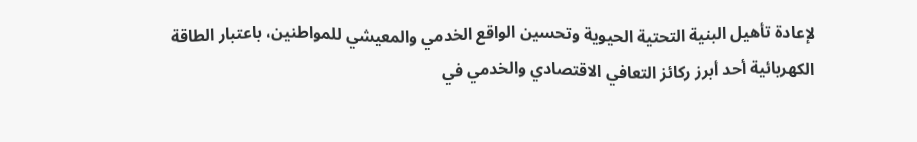لإعادة تأهيل البنية التحتية الحيوية وتحسين الواقع الخدمي والمعيشي للمواطنين، باعتبار الطاقة الكهربائية أحد أبرز ركائز التعافي الاقتصادي والخدمي في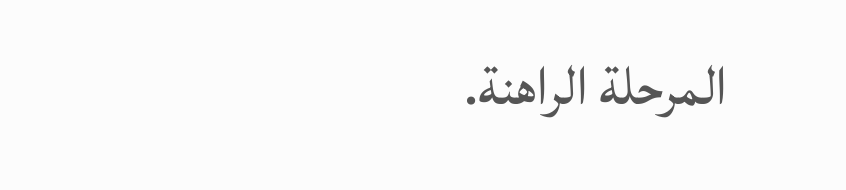المرحلة الراهنة.